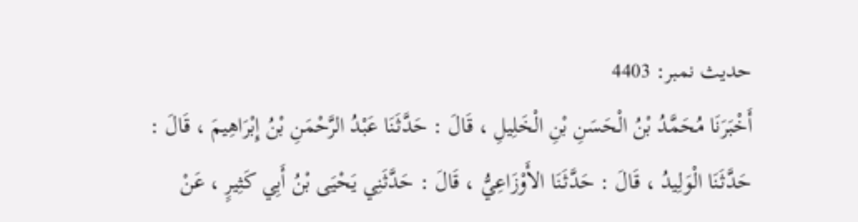حدیث نمبر: 4403
أَخْبَرَنَا مُحَمَّدُ بْنُ الْحَسَنِ بْنِ الْخَلِيلِ ، قَالَ : حَدَّثَنَا عَبْدُ الرَّحْمَنِ بْنُ إِبْرَاهِيمَ ، قَالَ : حَدَّثَنَا الْوَلِيدُ ، قَالَ : حَدَّثَنَا الأَوْزَاعِيُّ ، قَالَ : حَدَّثَنِي يَحْيَى بْنُ أَبِي كَثِيرٍ ، عَنْ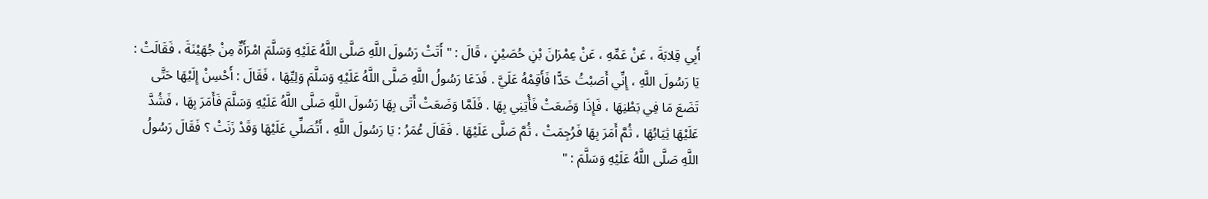أَبِي قِلابَةَ ، عَنْ عَمِّهِ ، عَنْ عِمْرَانَ بْنِ حُصَيْنٍ ، قَالَ : " أَتَتْ رَسُولَ اللَّهِ صَلَّى اللَّهُ عَلَيْهِ وَسَلَّمَ امْرَأَةٌ مِنْ جُهَيْنَةَ ، فَقَالَتْ : يَا رَسُولَ اللَّهِ ، إِنِّي أَصَبْتُ حَدًّا فَأَقِمْهُ عَلَيَّ . فَدَعَا رَسُولُ اللَّهِ صَلَّى اللَّهُ عَلَيْهِ وَسَلَّمَ وَلِيِّهَا ، فَقَالَ : أَحْسِنْ إِلَيْهَا حَتَّى تَضَعَ مَا فِي بَطْنِهَا ، فَإِذَا وَضَعَتْ فَأْتِنِي بِهَا . فَلَمَّا وَضَعَتْ أَتَى بِهَا رَسُولَ اللَّهِ صَلَّى اللَّهُ عَلَيْهِ وَسَلَّمَ فَأَمَرَ بِهَا ، فَشُدَّ عَلَيْهَا ثِيَابُهَا ، ثُمَّ أَمَرَ بِهَا فَرُجِمَتْ ، ثُمَّ صَلَّى عَلَيْهَا . فَقَالَ عُمَرُ : يَا رَسُولَ اللَّهِ ، أَتُصَلِّي عَلَيْهَا وَقَدْ زَنَتْ ؟ فَقَالَ رَسُولُ اللَّهِ صَلَّى اللَّهُ عَلَيْهِ وَسَلَّمَ : "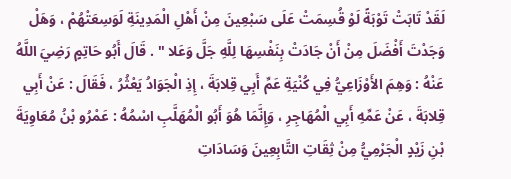لَقَدْ تَابَتْ تَوْبَةً لَوْ قُسِمَتْ عَلَى سَبْعِينَ مِنْ أَهْلِ الْمَدِينَةِ لَوَسِعَتْهُمْ ، وَهَلْ وَجَدْتَ أَفْضَلَ مِنْ أَنْ جَادَتْ بِنَفْسِهَا لِلَّهِ جَلَّ وَعَلا " . قَالَ أَبُو حَاتِمٍ رَضِيَ اللَّهُ عَنْهُ : وَهِمَ الأَوْزَاعِيُّ فِي كُنْيَةِ عَمِّ أَبِي قِلابَةَ ، إِذِ الْجَوَادُ يَعْثُرُ ، فَقَالَ : عَنْ أَبِي قِلابَةَ ، عَنْ عَمِّهِ أَبِي الْمُهَاجِرِ ، وَإِنَّمَا هُوَ أَبُو الْمُهَلَّبِ اسْمُهُ : عَمْرُو بْنُ مُعَاوِيَةَ بْنِ زَيْدٍ الْجَرْمِيُّ مِنْ ثِقَاتِ التَّابِعِينَ وَسَادَاتِ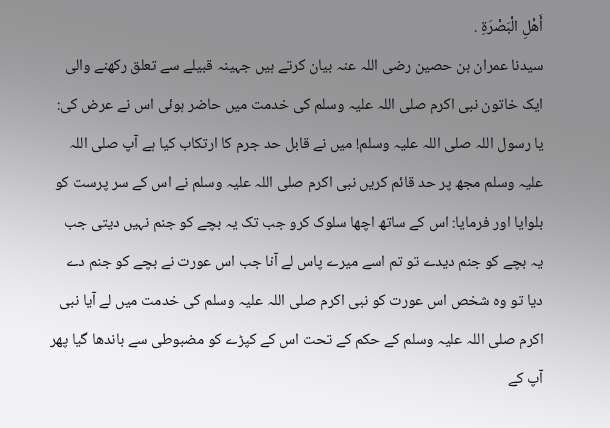أَهْلِ الْبَصْرَةِ .
سیدنا عمران بن حصین رضی اللہ عنہ بیان کرتے ہیں جہینہ قبیلے سے تعلق رکھنے والی ایک خاتون نبی اکرم صلی اللہ علیہ وسلم کی خدمت میں حاضر ہوئی اس نے عرض کی: یا رسول اللہ صلی اللہ علیہ وسلم! میں نے قابل حد جرم کا ارتکاب کیا ہے آپ صلی اللہ علیہ وسلم مجھ پر حد قائم کریں نبی اکرم صلی اللہ علیہ وسلم نے اس کے سر پرست کو بلوایا اور فرمایا: اس کے ساتھ اچھا سلوک کرو جب تک یہ بچے کو جنم نہیں دیتی جب یہ بچے کو جنم دیدے تو تم اسے میرے پاس لے آنا جب اس عورت نے بچے کو جنم دے دیا تو وہ شخص اس عورت کو نبی اکرم صلی اللہ علیہ وسلم کی خدمت میں لے آیا نبی اکرم صلی اللہ علیہ وسلم کے حکم کے تحت اس کے کپڑے کو مضبوطی سے باندھا گیا پھر آپ کے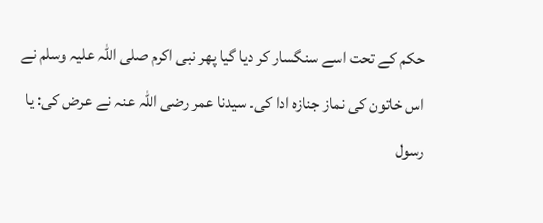حکم کے تحت اسے سنگسار کر دیا گیا پھر نبی اکرم صلی اللہ علیہ وسلم نے اس خاتون کی نماز جنازہ ادا کی۔ سیدنا عمر رضی اللہ عنہ نے عرض کی: یا رسول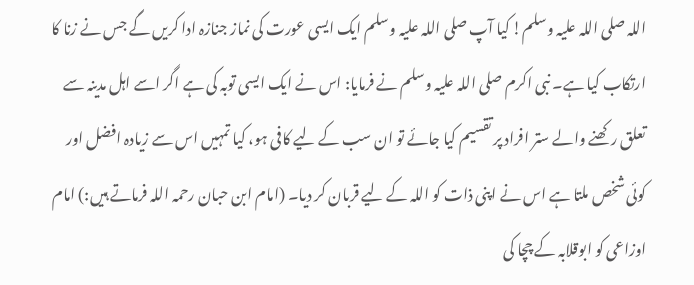اللہ صلی اللہ علیہ وسلم! کیا آپ صلی اللہ علیہ وسلم ایک ایسی عورت کی نماز جنازہ ادا کریں گے جس نے زنا کا ارتکاب کیا ہے۔ نبی اکرم صلی اللہ علیہ وسلم نے فرمایا: اس نے ایک ایسی توبہ کی ہے اگر اسے اہل مدینہ سے تعلق رکھنے والے ستر افراد پر تقسیم کیا جائے تو ان سب کے لیے کافی ہو، کیا تمہیں اس سے زیادہ افضل اور کوئی شخص ملتا ہے اس نے اپنی ذات کو اللہ کے لیے قربان کر دیا۔ (امام ابن حبان رحمہ اللہ فرماتے ہیں:) امام اوزاعی کو ابوقلابہ کے چچا کی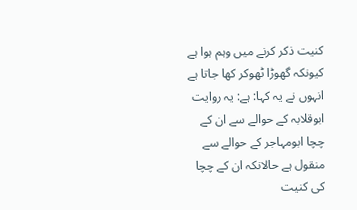کنیت ذکر کرنے میں وہم ہوا ہے کیونکہ گھوڑا ٹھوکر کھا جاتا ہے انہوں نے یہ کہا: ہے: یہ روایت ابوقلابہ کے حوالے سے ان کے چچا ابومہاجر کے حوالے سے منقول ہے حالانکہ ان کے چچا کی کنیت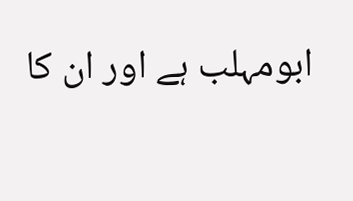ابومہلب ہے اور ان کا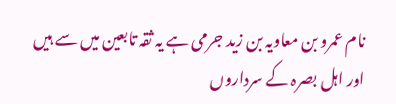نام عمرو بن معاویہ بن زید جرمی ہے یہ ثقہ تابعین میں سے ہیں اور اہل بصرہ کے سرداروں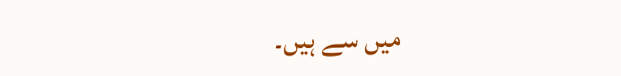میں سے ہیں۔